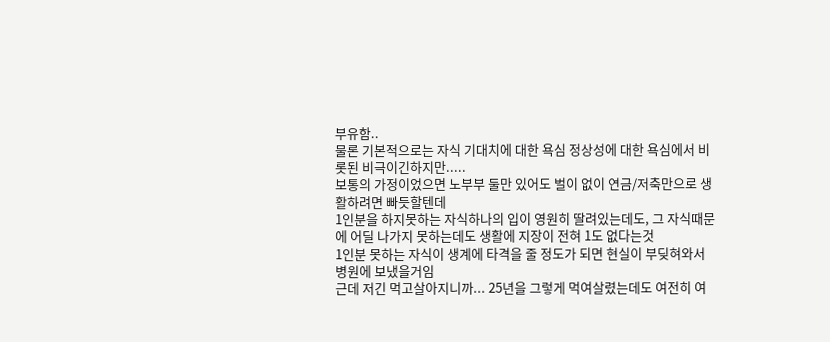부유함..
물론 기본적으로는 자식 기대치에 대한 욕심 정상성에 대한 욕심에서 비롯된 비극이긴하지만.....
보통의 가정이었으면 노부부 둘만 있어도 벌이 없이 연금/저축만으로 생활하려면 빠듯할텐데
1인분을 하지못하는 자식하나의 입이 영원히 딸려있는데도, 그 자식때문에 어딜 나가지 못하는데도 생활에 지장이 전혀 1도 없다는것
1인분 못하는 자식이 생계에 타격을 줄 정도가 되면 현실이 부딪혀와서 병원에 보냈을거임
근데 저긴 먹고살아지니까... 25년을 그렇게 먹여살렸는데도 여전히 여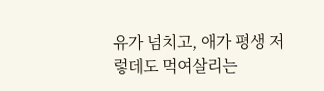유가 넘치고, 애가 평생 저렇데도 먹여살리는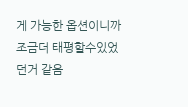게 가능한 옵션이니까 조금더 태평할수있었던거 같음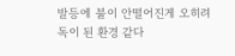발등에 불이 안떨어진게 오히려 독이 된 환경 같다